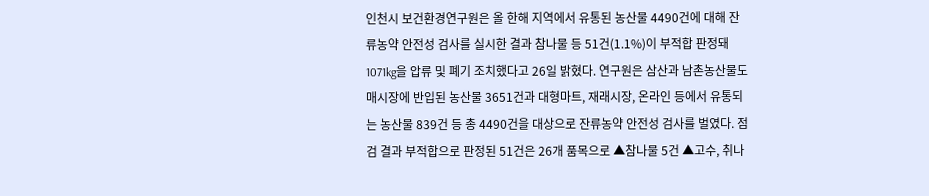인천시 보건환경연구원은 올 한해 지역에서 유통된 농산물 4490건에 대해 잔류농약 안전성 검사를 실시한 결과 참나물 등 51건(1.1%)이 부적합 판정돼 1071kg을 압류 및 폐기 조치했다고 26일 밝혔다. 연구원은 삼산과 남촌농산물도매시장에 반입된 농산물 3651건과 대형마트, 재래시장, 온라인 등에서 유통되는 농산물 839건 등 총 4490건을 대상으로 잔류농약 안전성 검사를 벌였다. 점검 결과 부적합으로 판정된 51건은 26개 품목으로 ▲참나물 5건 ▲고수, 취나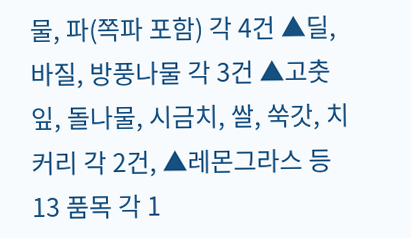물, 파(쪽파 포함) 각 4건 ▲딜, 바질, 방풍나물 각 3건 ▲고춧잎, 돌나물, 시금치, 쌀, 쑥갓, 치커리 각 2건, ▲레몬그라스 등 13 품목 각 1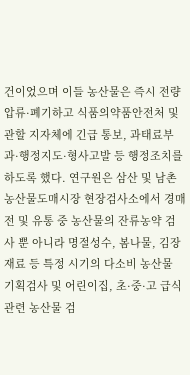건이었으며 이들 농산물은 즉시 전량 압류·폐기하고 식품의약품안전처 및 관할 지자체에 긴급 통보, 과태료부과·행정지도·형사고발 등 행정조치를 하도록 했다. 연구원은 삼산 및 남촌농산물도매시장 현장검사소에서 경매 전 및 유통 중 농산물의 잔류농약 검사 뿐 아니라 명절성수, 봄나물, 김장 재료 등 특정 시기의 다소비 농산물 기획검사 및 어린이집, 초·중·고 급식 관련 농산물 검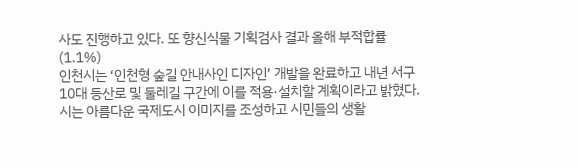사도 진행하고 있다. 또 향신식물 기획검사 결과 올해 부적합률(1.1%)
인천시는 ‘인천형 숲길 안내사인 디자인’ 개발을 완료하고 내년 서구 10대 등산로 및 둘레길 구간에 이를 적용·설치할 계획이라고 밝혔다. 시는 아름다운 국제도시 이미지를 조성하고 시민들의 생활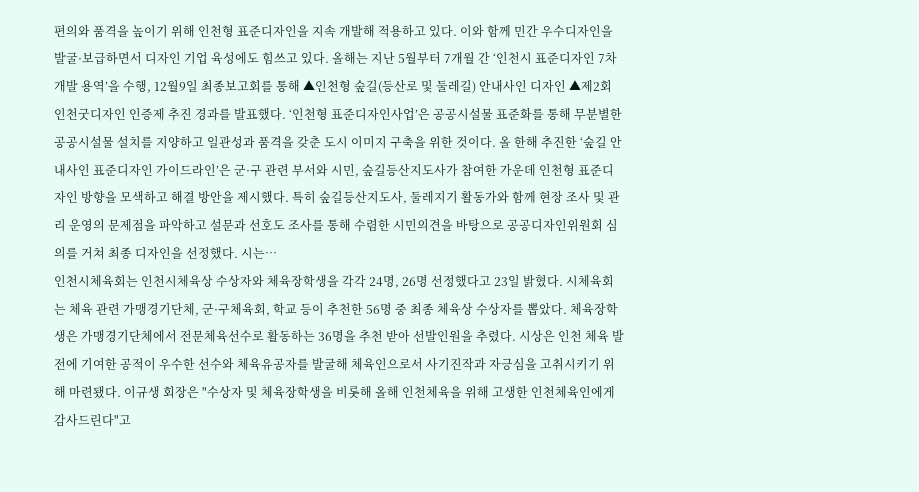편의와 품격을 높이기 위해 인천형 표준디자인을 지속 개발해 적용하고 있다. 이와 함께 민간 우수디자인을 발굴·보급하면서 디자인 기업 육성에도 힘쓰고 있다. 올해는 지난 5월부터 7개월 간 ‘인천시 표준디자인 7차 개발 용역’을 수행, 12월9일 최종보고회를 통해 ▲인천형 숲길(등산로 및 둘레길) 안내사인 디자인 ▲제2회 인천굿디자인 인증제 추진 경과를 발표했다. ‘인천형 표준디자인사업’은 공공시설물 표준화를 통해 무분별한 공공시설물 설치를 지양하고 일관성과 품격을 갖춘 도시 이미지 구축을 위한 것이다. 올 한해 추진한 ‘숲길 안내사인 표준디자인 가이드라인’은 군·구 관련 부서와 시민, 숲길등산지도사가 참여한 가운데 인천형 표준디자인 방향을 모색하고 해결 방안을 제시했다. 특히 숲길등산지도사, 둘레지기 활동가와 함께 현장 조사 및 관리 운영의 문제점을 파악하고 설문과 선호도 조사를 통해 수렴한 시민의견을 바탕으로 공공디자인위원회 심의를 거쳐 최종 디자인을 선정했다. 시는…
인천시체육회는 인천시체육상 수상자와 체육장학생을 각각 24명, 26명 선정했다고 23일 밝혔다. 시체육회는 체육 관련 가맹경기단체, 군·구체육회, 학교 등이 추천한 56명 중 최종 체육상 수상자를 뽑았다. 체육장학생은 가맹경기단체에서 전문체육선수로 활동하는 36명을 추천 받아 선발인원을 추렸다. 시상은 인천 체육 발전에 기여한 공적이 우수한 선수와 체육유공자를 발굴해 체육인으로서 사기진작과 자긍심을 고취시키기 위해 마련됐다. 이규생 회장은 "수상자 및 체육장학생을 비롯해 올해 인천체육을 위해 고생한 인천체육인에게 감사드린다"고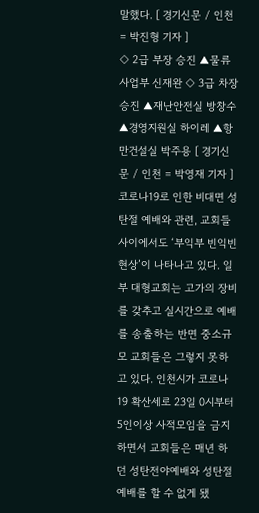말했다. [ 경기신문 / 인천 = 박진형 기자 ]
◇ 2급 부장 승진 ▲물류사업부 신재완 ◇ 3급 차장 승진 ▲재난안전실 방창수 ▲경영지원실 하이레 ▲항만건설실 박주용 [ 경기신문 / 인천 = 박영재 기자 ]
코로나19로 인한 비대면 성탄절 예배와 관련, 교회들 사이에서도 ‘부익부 빈익빈 현상’이 나타나고 있다. 일부 대형교회는 고가의 장비를 갖추고 실시간으로 예배를 송출하는 반면 중소규모 교회들은 그렇지 못하고 있다. 인천시가 코로나19 확산세로 23일 0시부터 5인이상 사적모임을 금지하면서 교회들은 매년 하던 성탄전야예배와 성탄절 예배를 할 수 없게 됐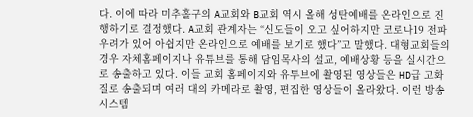다. 이에 따라 미추홀구의 A교회와 B교회 역시 올해 성탄예배를 온라인으로 진행하기로 결정했다. A교회 관계자는 “신도들이 오고 싶어하지만 코로나19 전파 우려가 있어 아쉽지만 온라인으로 예배를 보기로 했다”고 말했다. 대형교회들의 경우 자체홈페이지나 유튜브를 통해 담임목사의 설교, 예배상황 등을 실시간으로 송출하고 있다. 이들 교회 홈페이지와 유투브에 촬영된 영상들은 HD급 고화질로 송출되며 여러 대의 카메라로 촬영, 편집한 영상들이 올라왔다. 이런 방송시스템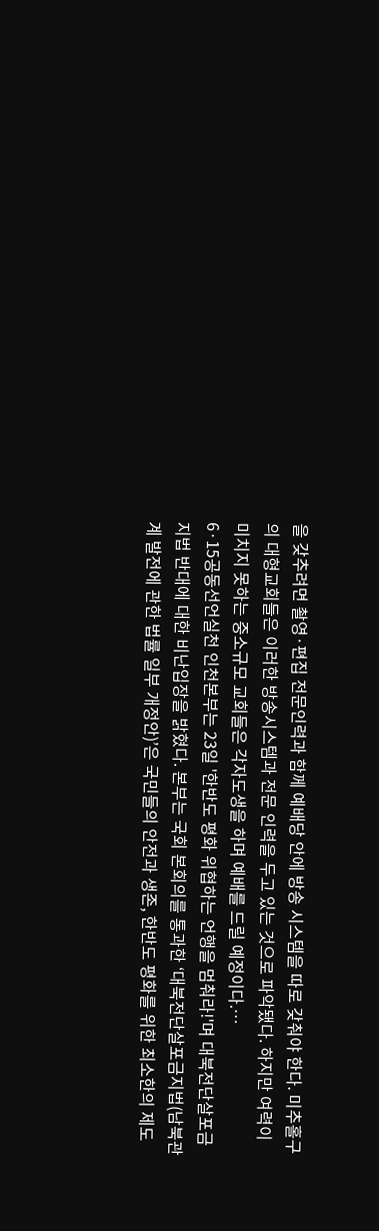을 갖추려면 촬영·편집 전문인력과 함께 예배당 안에 방송 시스템을 따로 갖춰야 한다. 미추홀구의 대형교회들은 이러한 방송시스템과 전문 인력을 두고 있는 것으로 파악됐다. 하지만 여력이 미치지 못하는 중소규모 교회들은 각자도생을 하며 예배를 드릴 예정이다.…
6·15공동선언실천 인천본부는 23일 '한반도 평화 위협하는 언행을 멈춰라!'며 대북전단살포금지법 반대에 대한 비난입장을 밝혔다. 본부는 국회 본회의를 통과한 ‘대북전단살포금지법(남북관계 발전에 관한 법률 일부 개정안)’은 국민들의 안전과 생존, 한반도 평화를 위한 최소한의 제도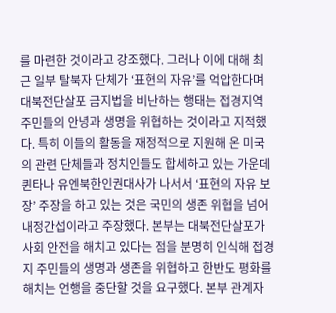를 마련한 것이라고 강조했다. 그러나 이에 대해 최근 일부 탈북자 단체가 ‘표현의 자유’를 억압한다며 대북전단살포 금지법을 비난하는 행태는 접경지역 주민들의 안녕과 생명을 위협하는 것이라고 지적했다. 특히 이들의 활동을 재정적으로 지원해 온 미국의 관련 단체들과 정치인들도 합세하고 있는 가운데 퀸타나 유엔북한인권대사가 나서서 ‘표현의 자유 보장’ 주장을 하고 있는 것은 국민의 생존 위협을 넘어 내정간섭이라고 주장했다. 본부는 대북전단살포가 사회 안전을 해치고 있다는 점을 분명히 인식해 접경지 주민들의 생명과 생존을 위협하고 한반도 평화를 해치는 언행을 중단할 것을 요구했다. 본부 관계자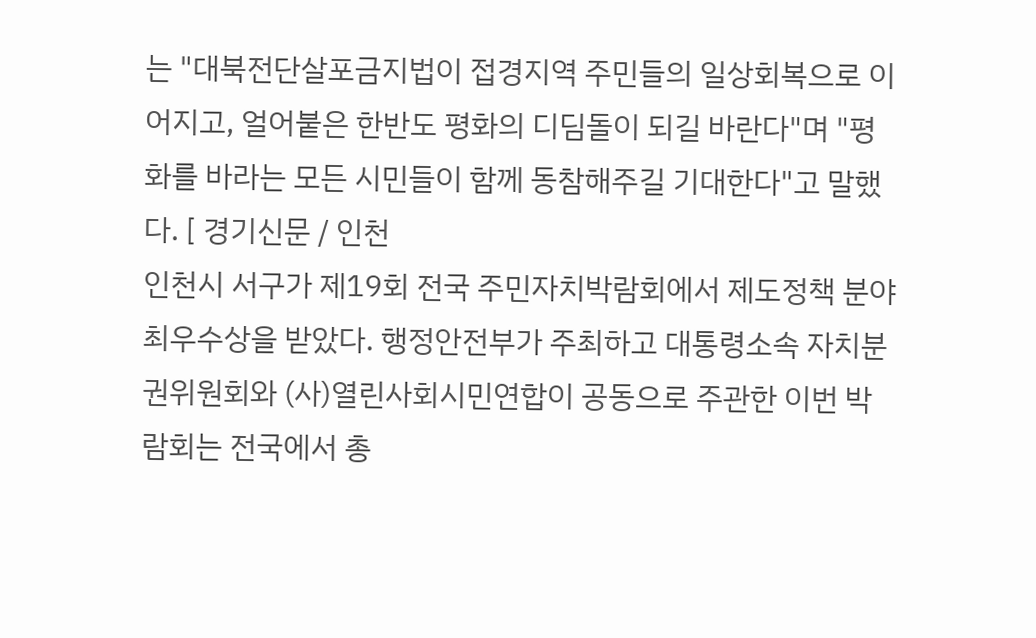는 "대북전단살포금지법이 접경지역 주민들의 일상회복으로 이어지고, 얼어붙은 한반도 평화의 디딤돌이 되길 바란다"며 "평화를 바라는 모든 시민들이 함께 동참해주길 기대한다"고 말했다. [ 경기신문 / 인천
인천시 서구가 제19회 전국 주민자치박람회에서 제도정책 분야 최우수상을 받았다. 행정안전부가 주최하고 대통령소속 자치분권위원회와 (사)열린사회시민연합이 공동으로 주관한 이번 박람회는 전국에서 총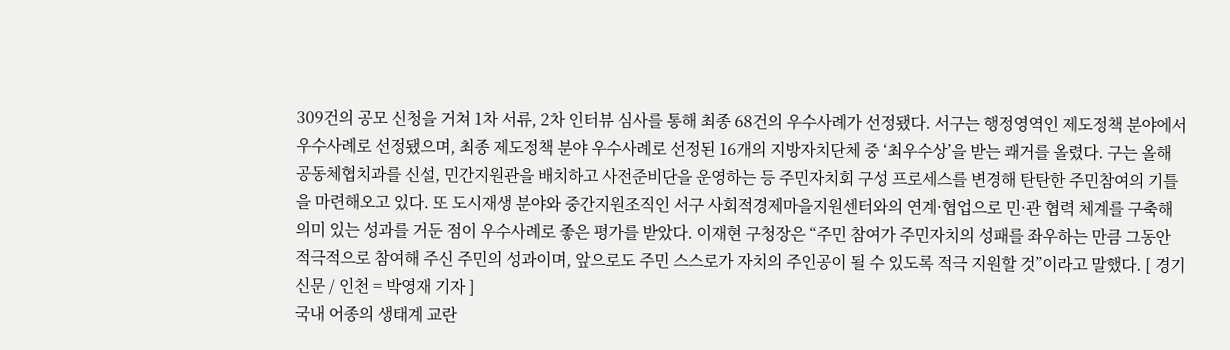309건의 공모 신청을 거쳐 1차 서류, 2차 인터뷰 심사를 통해 최종 68건의 우수사례가 선정됐다. 서구는 행정영역인 제도정책 분야에서 우수사례로 선정됐으며, 최종 제도정책 분야 우수사례로 선정된 16개의 지방자치단체 중 ‘최우수상’을 받는 쾌거를 올렸다. 구는 올해 공동체협치과를 신설, 민간지원관을 배치하고 사전준비단을 운영하는 등 주민자치회 구성 프로세스를 변경해 탄탄한 주민참여의 기틀을 마련해오고 있다. 또 도시재생 분야와 중간지원조직인 서구 사회적경제마을지원센터와의 연계·협업으로 민·관 협력 체계를 구축해 의미 있는 성과를 거둔 점이 우수사례로 좋은 평가를 받았다. 이재현 구청장은 “주민 참여가 주민자치의 성패를 좌우하는 만큼 그동안 적극적으로 참여해 주신 주민의 성과이며, 앞으로도 주민 스스로가 자치의 주인공이 될 수 있도록 적극 지원할 것”이라고 말했다. [ 경기신문 / 인천 = 박영재 기자 ]
국내 어종의 생태계 교란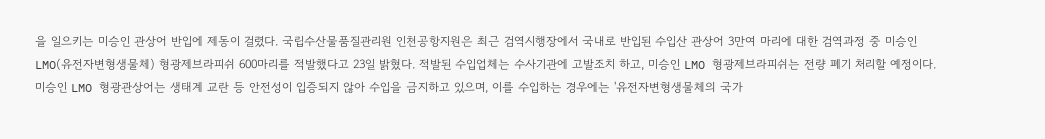을 일으키는 미승인 관상어 반입에 제동이 걸렸다. 국립수산물품질관리원 인천공항지원은 최근 검역시행장에서 국내로 반입된 수입산 관상어 3만여 마리에 대한 검역과정 중 미승인 LMO(유전자변형생물체) 형광제브라피쉬 600마리를 적발했다고 23일 밝혔다. 적발된 수입업체는 수사기관에 고발조치 하고, 미승인 LMO 형광제브라피쉬는 전량 폐기 처리할 예정이다. 미승인 LMO 형광관상어는 생태계 교란 등 안전성이 입증되지 않아 수입을 금지하고 있으며, 이를 수입하는 경우에는 '유전자변형생물체의 국가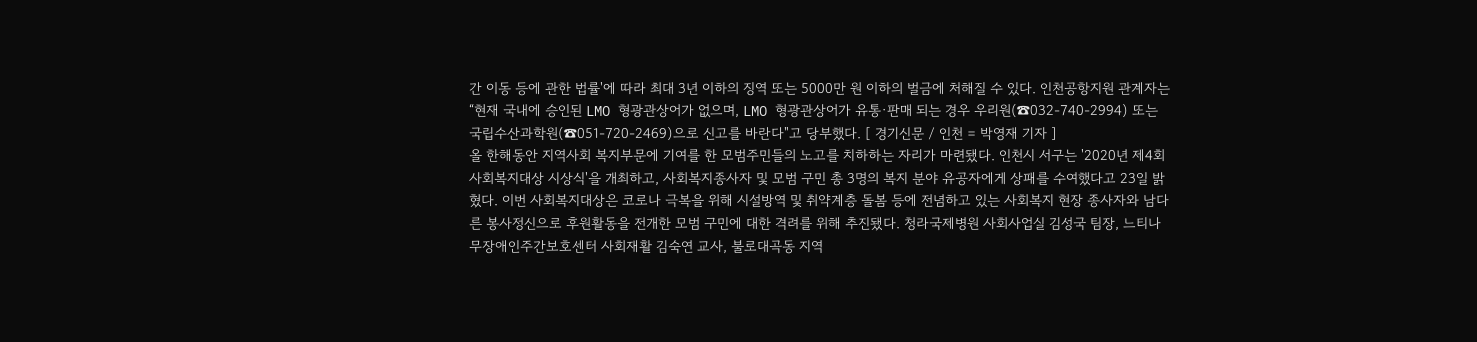간 이동 등에 관한 법률'에 따라 최대 3년 이하의 징역 또는 5000만 원 이하의 벌금에 처해질 수 있다. 인천공항지원 관계자는 “현재 국내에 승인된 LMO 형광관상어가 없으며, LMO 형광관상어가 유통·판매 되는 경우 우리원(☎032-740-2994) 또는 국립수산과학원(☎051-720-2469)으로 신고를 바란다"고 당부했다. [ 경기신문 / 인천 = 박영재 기자 ]
올 한해동안 지역사회 복지부문에 기여를 한 모범주민들의 노고를 치하하는 자리가 마련됐다. 인천시 서구는 '2020년 제4회 사회복지대상 시상식'을 개최하고, 사회복지종사자 및 모범 구민 총 3명의 복지 분야 유공자에게 상패를 수여했다고 23일 밝혔다. 이번 사회복지대상은 코로나 극복을 위해 시설방역 및 취약계층 돌봄 등에 전념하고 있는 사회복지 현장 종사자와 남다른 봉사정신으로 후원활동을 전개한 모범 구민에 대한 격려를 위해 추진됐다. 청라국제병원 사회사업실 김성국 팀장, 느티나무장애인주간보호센터 사회재활 김숙연 교사, 불로대곡동 지역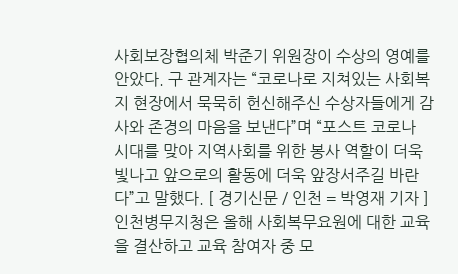사회보장협의체 박준기 위원장이 수상의 영예를 안았다. 구 관계자는 “코로나로 지쳐있는 사회복지 현장에서 묵묵히 헌신해주신 수상자들에게 감사와 존경의 마음을 보낸다”며 “포스트 코로나 시대를 맞아 지역사회를 위한 봉사 역할이 더욱 빛나고 앞으로의 활동에 더욱 앞장서주길 바란다”고 말했다. [ 경기신문 / 인천 = 박영재 기자 ]
인천병무지청은 올해 사회복무요원에 대한 교육을 결산하고 교육 참여자 중 모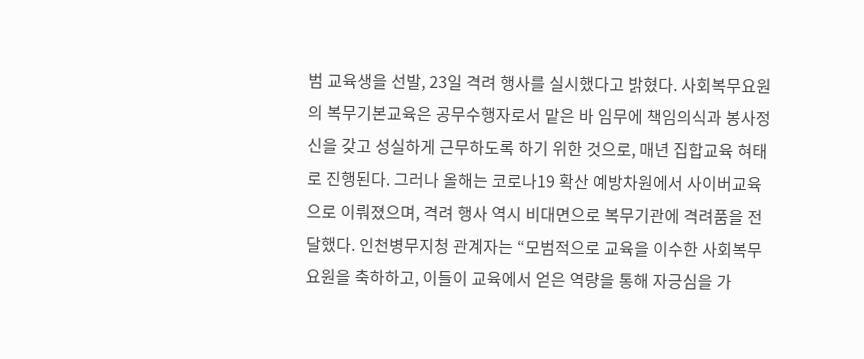범 교육생을 선발, 23일 격려 행사를 실시했다고 밝혔다. 사회복무요원의 복무기본교육은 공무수행자로서 맡은 바 임무에 책임의식과 봉사정신을 갖고 성실하게 근무하도록 하기 위한 것으로, 매년 집합교육 혀태로 진행된다. 그러나 올해는 코로나19 확산 예방차원에서 사이버교육으로 이뤄졌으며, 격려 행사 역시 비대면으로 복무기관에 격려품을 전달했다. 인천병무지청 관계자는 “모범적으로 교육을 이수한 사회복무요원을 축하하고, 이들이 교육에서 얻은 역량을 통해 자긍심을 가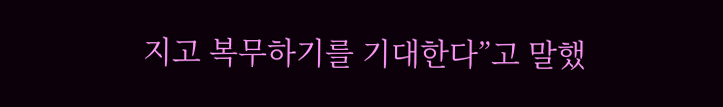지고 복무하기를 기대한다”고 말했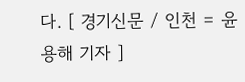다. [ 경기신문 / 인천 = 윤용해 기자 ]